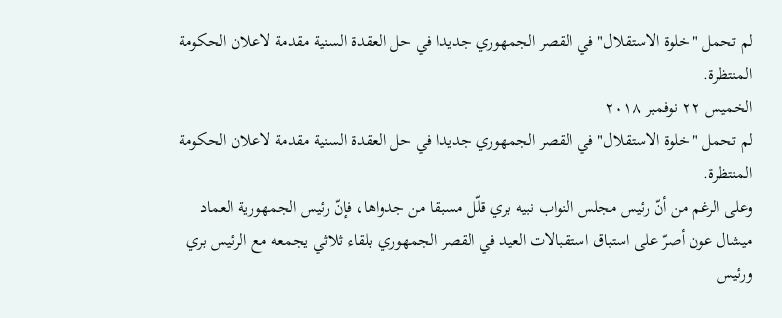لم تحمل "خلوة الاستقلال" في القصر الجمهوري جديدا في حل العقدة السنية مقدمة لاعلان الحكومة المنتظرة.
الخميس ٢٢ نوفمبر ٢٠١٨
لم تحمل "خلوة الاستقلال" في القصر الجمهوري جديدا في حل العقدة السنية مقدمة لاعلان الحكومة المنتظرة.
وعلى الرغم من أنّ رئيس مجلس النواب نبيه بري قلّل مسبقا من جدواها، فإنّ رئيس الجمهورية العماد ميشال عون أصرّ على استباق استقبالات العيد في القصر الجمهوري بلقاء ثلاثي يجمعه مع الرئيس بري ورئيس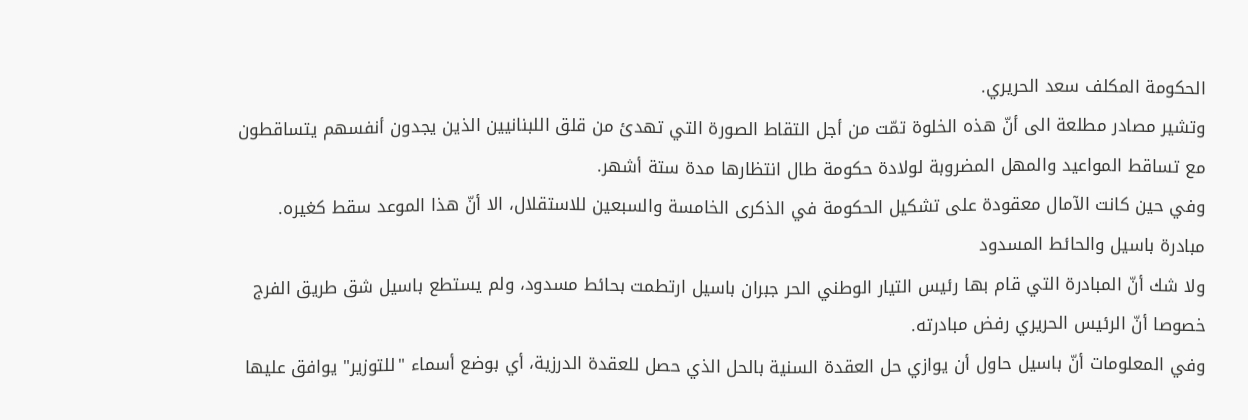الحكومة المكلف سعد الحريري.
وتشير مصادر مطلعة الى أنّ هذه الخلوة تمّت من أجل التقاط الصورة التي تهدئ من قلق اللبنانيين الذين يجدون أنفسهم يتساقطون مع تساقط المواعيد والمهل المضروبة لولادة حكومة طال انتظارها مدة ستة أشهر.
وفي حين كانت الآمال معقودة على تشكيل الحكومة في الذكرى الخامسة والسبعين للاستقلال، الا أنّ هذا الموعد سقط كغيره.
مبادرة باسيل والحائط المسدود
ولا شك أنّ المبادرة التي قام بها رئيس التيار الوطني الحر جبران باسيل ارتطمت بحائط مسدود، ولم يستطع باسيل شق طريق الفرج خصوصا أنّ الرئيس الحريري رفض مبادرته.
وفي المعلومات أنّ باسيل حاول أن يوازي حل العقدة السنية بالحل الذي حصل للعقدة الدرزية، أي بوضع أسماء "للتوزير" يوافق عليها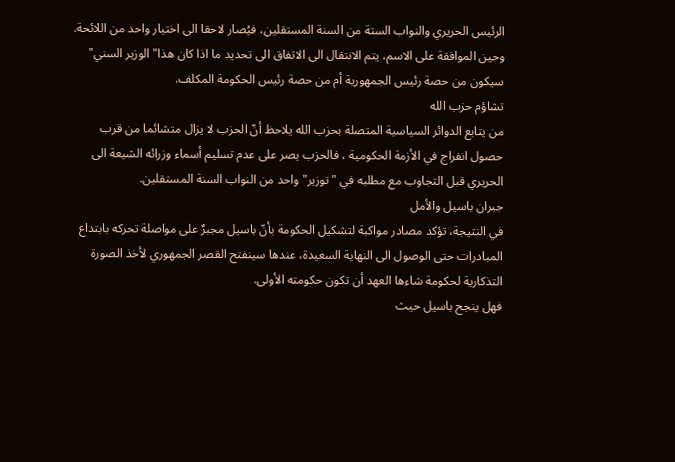الرئيس الحريري والنواب الستة من السنة المستقلين، فيُصار لاحقا الى اختيار واحد من اللائحة.
وحين الموافقة على الاسم، يتم الانتقال الى الاتفاق الى تحديد ما اذا كان هذا" الوزير السني" سيكون من حصة رئيس الجمهورية أم من حصة رئيس الحكومة المكلف.
تشاؤم حزب الله
من يتابع الدوائر السياسية المتصلة بحزب الله يلاحظ أنّ الحزب لا يزال متشائما من قرب حصول انفراج في الأزمة الحكومية ، فالحزب يصر على عدم تسليم أسماء وزرائه الشيعة الى الحريري قبل التجاوب مع مطلبه في "توزير" واحد من النواب السنة المستقلين.
جبران باسيل والأمل
في النتيجة، تؤكد مصادر مواكبة لتشكيل الحكومة بأنّ باسيل مجبرٌ على مواصلة تحركه بابتداع المبادرات حتى الوصول الى النهاية السعيدة، عندها سينفتح القصر الجمهوري لأخذ الصورة التذكارية لحكومة شاءها العهد أن تكون حكومته الأولى.
فهل ينجح باسيل حيث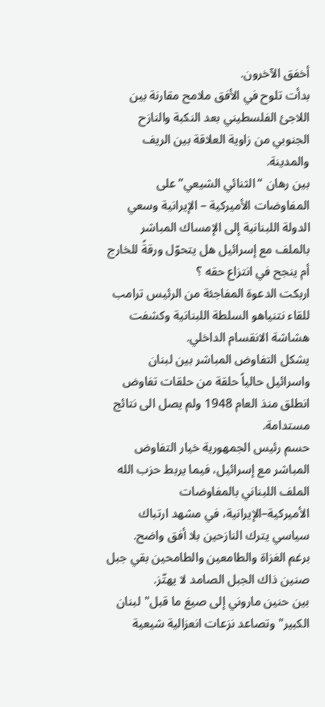أخفق الآخرون.
بدأت تلوح في الأفق ملامح مقارنة بين اللاجئ الفلسطيني بعد النكبة والنازح الجنوبي من زاوية العلاقة بين الريف والمدينة.
بين رهان “الثنائي الشيعي” على المفاوضات الأميركية – الإيرانية وسعي الدولة اللبنانية إلى الإمساك المباشر بالملف مع إسرائيل هل يتحوّل ورقةً للخارج أم ينجح في انتزاع حقه ؟
اربكت الدعوة المفاجئة من الرئيس ترامب للقاء نتنياهو السلطة اللبنانية وكشفت هشاشة الانقسام الداخلي.
يشكل التفاوض المباشر بين لبنان واسرائيل حالياً حلقة من حلقات تفاوض انطلق منذ العام 1948 ولم يصل الى نتائج مستدامة.
حسم رئيس الجمهورية خيار التفاوض المباشر مع إسرائيل، فيما يربط حزب الله الملف اللبناني بالمفاوضات الأميركية–الإيرانية، في مشهد ارتباك سياسي يترك النازحين بلا أفق واضح.
برغم الغزاة والطامعين والطامحين بقي جبل صنين ذاك الجبل الصامد لا يهتّز.
بين حنين ماروني إلى صيغ ما قبل"لبنان الكبير" وتصاعد نزعات انعزالية شيعية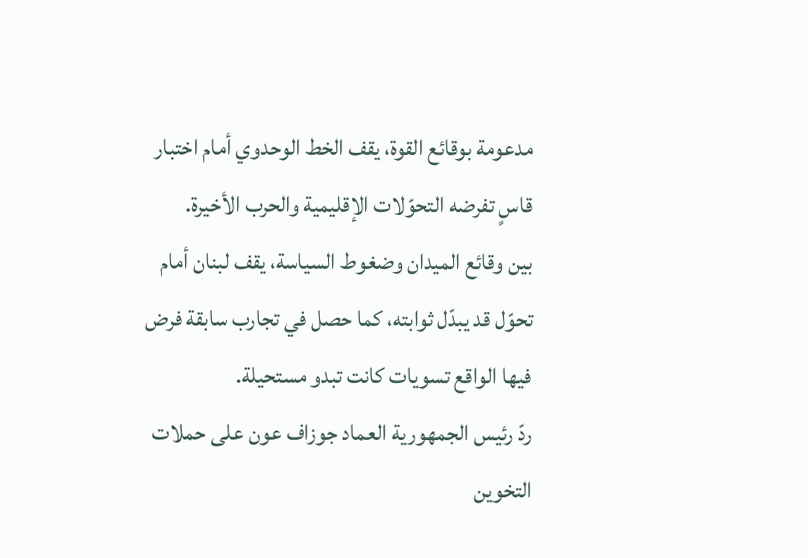مدعومة بوقائع القوة، يقف الخط الوحدوي أمام اختبار قاسٍ تفرضه التحوّلات الإقليمية والحرب الأخيرة.
بين وقائع الميدان وضغوط السياسة، يقف لبنان أمام تحوّل قد يبدّل ثوابته، كما حصل في تجارب سابقة فرض فيها الواقع تسويات كانت تبدو مستحيلة.
ردّ رئيس الجمهورية العماد جوزاف عون على حملات التخوين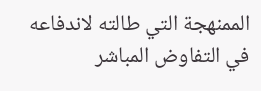الممنهجة التي طالته لاندفاعه في التفاوض المباشر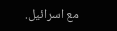مع اسرائيل.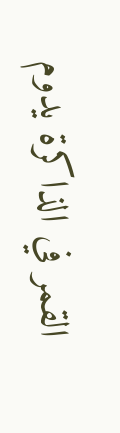القمر في الذاكرة يدوم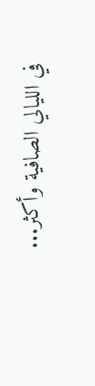في الليالي الصافية وأكثر...